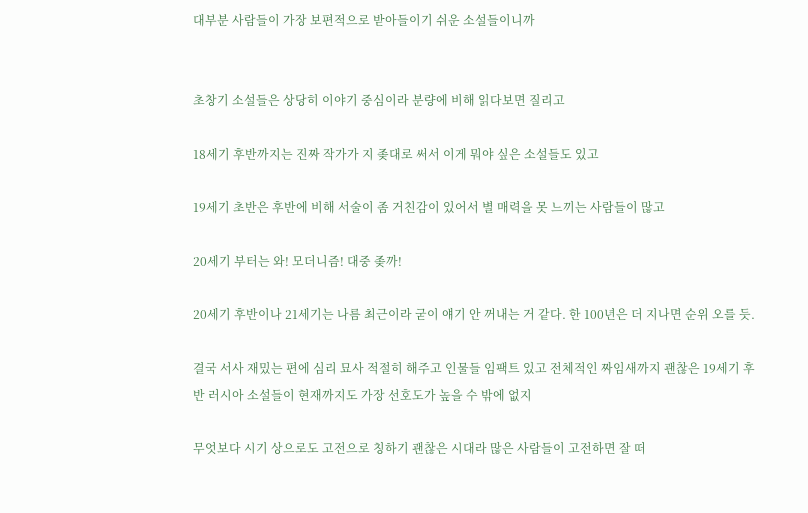대부분 사람들이 가장 보편적으로 받아들이기 쉬운 소설들이니까


초창기 소설들은 상당히 이야기 중심이라 분량에 비해 읽다보면 질리고

18세기 후반까지는 진짜 작가가 지 좆대로 써서 이게 뭐야 싶은 소설들도 있고

19세기 초반은 후반에 비해 서술이 좀 거친감이 있어서 별 매력을 못 느끼는 사람들이 많고

20세기 부터는 와! 모더니즘! 대중 좆까!

20세기 후반이나 21세기는 나름 최근이라 굳이 얘기 안 꺼내는 거 같다. 한 100년은 더 지나면 순위 오를 듯.

결국 서사 재밌는 편에 심리 묘사 적절히 해주고 인물들 임팩트 있고 전체적인 짜임새까지 괜찮은 19세기 후반 러시아 소설들이 현재까지도 가장 선호도가 높을 수 밖에 없지

무엇보다 시기 상으로도 고전으로 칭하기 괜찮은 시대라 많은 사람들이 고전하면 잘 떠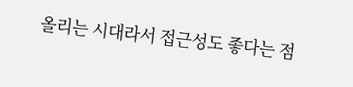올리는 시대라서 접근성도 좋다는 점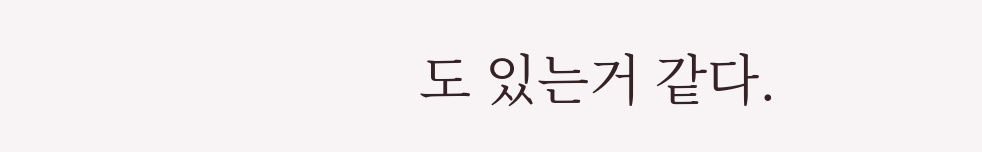도 있는거 같다.